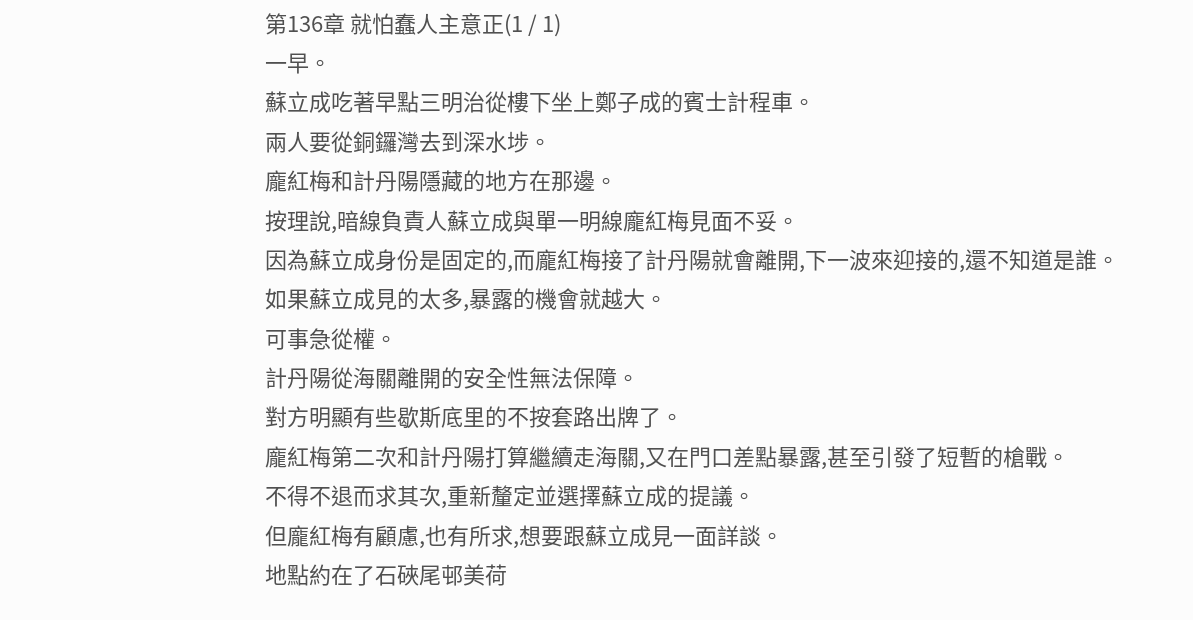第136章 就怕蠢人主意正(1 / 1)
一早。
蘇立成吃著早點三明治從樓下坐上鄭子成的賓士計程車。
兩人要從銅鑼灣去到深水埗。
龐紅梅和計丹陽隱藏的地方在那邊。
按理說,暗線負責人蘇立成與單一明線龐紅梅見面不妥。
因為蘇立成身份是固定的,而龐紅梅接了計丹陽就會離開,下一波來迎接的,還不知道是誰。
如果蘇立成見的太多,暴露的機會就越大。
可事急從權。
計丹陽從海關離開的安全性無法保障。
對方明顯有些歇斯底里的不按套路出牌了。
龐紅梅第二次和計丹陽打算繼續走海關,又在門口差點暴露,甚至引發了短暫的槍戰。
不得不退而求其次,重新釐定並選擇蘇立成的提議。
但龐紅梅有顧慮,也有所求,想要跟蘇立成見一面詳談。
地點約在了石硤尾邨美荷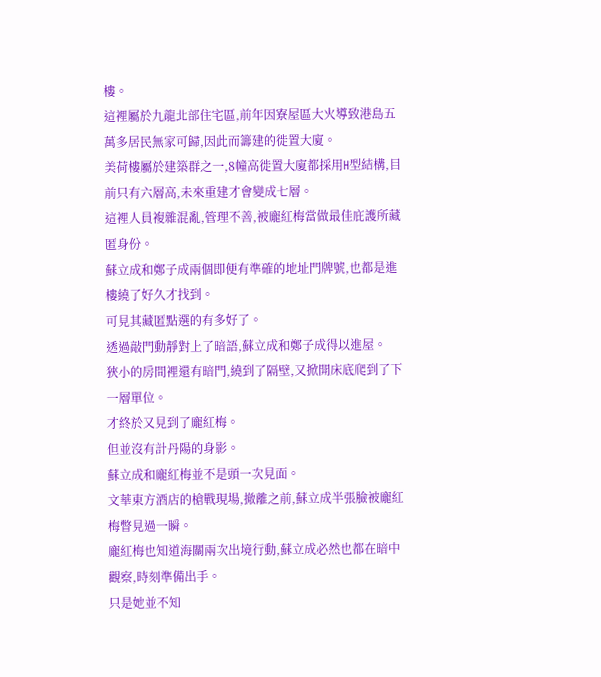樓。
這裡屬於九龍北部住宅區,前年因寮屋區大火導致港島五萬多居民無家可歸,因此而籌建的徙置大廈。
美荷樓屬於建築群之一,8幢高徙置大廈都採用H型結構,目前只有六層高,未來重建才會變成七層。
這裡人員複雜混亂,管理不善,被龐紅梅當做最佳庇護所藏匿身份。
蘇立成和鄭子成兩個即便有準確的地址門牌號,也都是進樓繞了好久才找到。
可見其藏匿點選的有多好了。
透過敲門動靜對上了暗語,蘇立成和鄭子成得以進屋。
狹小的房間裡還有暗門,繞到了隔壁,又掀開床底爬到了下一層單位。
才終於又見到了龐紅梅。
但並沒有計丹陽的身影。
蘇立成和龐紅梅並不是頭一次見面。
文華東方酒店的槍戰現場,撤離之前,蘇立成半張臉被龐紅梅瞥見過一瞬。
龐紅梅也知道海關兩次出境行動,蘇立成必然也都在暗中觀察,時刻準備出手。
只是她並不知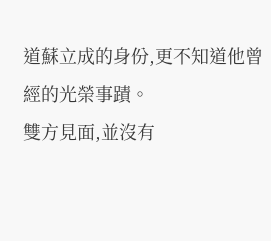道蘇立成的身份,更不知道他曾經的光榮事蹟。
雙方見面,並沒有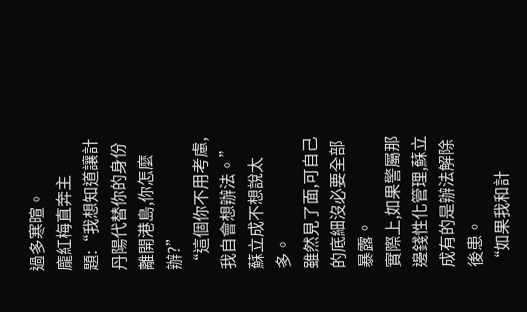過多寒暄。
龐紅梅直奔主題:“我想知道讓計丹陽代替你的身份離開港島,你怎麼辦?”
“這個你不用考慮,我自會想辦法。”
蘇立成不想說太多。
雖然見了面,可自己的底細沒必要全部暴露。
實際上,如果警屬那邊錢性化管理,蘇立成有的是辦法解除後患。
“如果我和計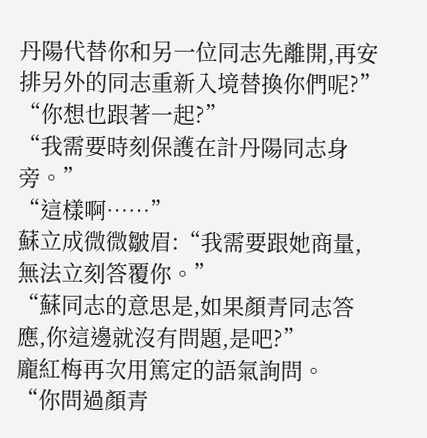丹陽代替你和另一位同志先離開,再安排另外的同志重新入境替換你們呢?”
“你想也跟著一起?”
“我需要時刻保護在計丹陽同志身旁。”
“這樣啊……”
蘇立成微微皺眉:“我需要跟她商量,無法立刻答覆你。”
“蘇同志的意思是,如果顏青同志答應,你這邊就沒有問題,是吧?”
龐紅梅再次用篤定的語氣詢問。
“你問過顏青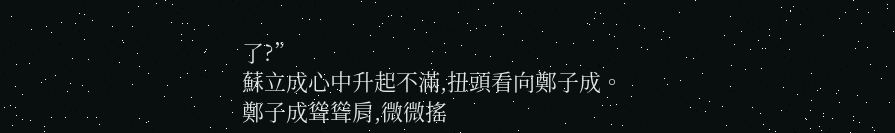了?”
蘇立成心中升起不滿,扭頭看向鄭子成。
鄭子成聳聳肩,微微搖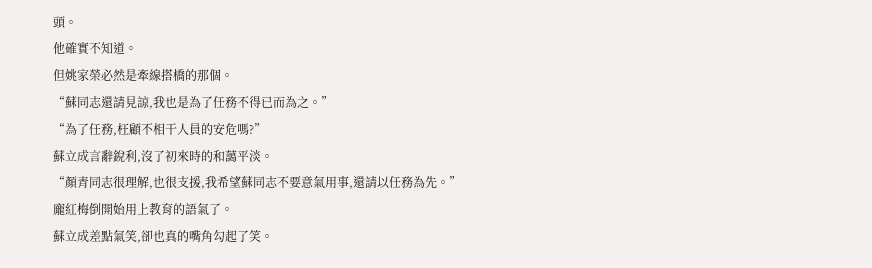頭。
他確實不知道。
但姚家榮必然是牽線搭橋的那個。
“蘇同志還請見諒,我也是為了任務不得已而為之。”
“為了任務,枉顧不相干人員的安危嗎?”
蘇立成言辭銳利,沒了初來時的和藹平淡。
“顏青同志很理解,也很支援,我希望蘇同志不要意氣用事,還請以任務為先。”
龐紅梅倒開始用上教育的語氣了。
蘇立成差點氣笑,卻也真的嘴角勾起了笑。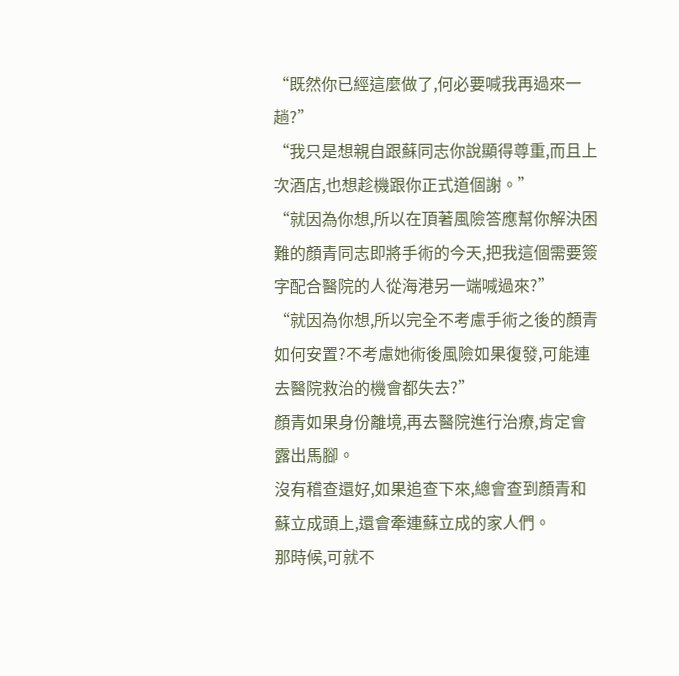“既然你已經這麼做了,何必要喊我再過來一趟?”
“我只是想親自跟蘇同志你說顯得尊重,而且上次酒店,也想趁機跟你正式道個謝。”
“就因為你想,所以在頂著風險答應幫你解決困難的顏青同志即將手術的今天,把我這個需要簽字配合醫院的人從海港另一端喊過來?”
“就因為你想,所以完全不考慮手術之後的顏青如何安置?不考慮她術後風險如果復發,可能連去醫院救治的機會都失去?”
顏青如果身份離境,再去醫院進行治療,肯定會露出馬腳。
沒有稽查還好,如果追查下來,總會查到顏青和蘇立成頭上,還會牽連蘇立成的家人們。
那時候,可就不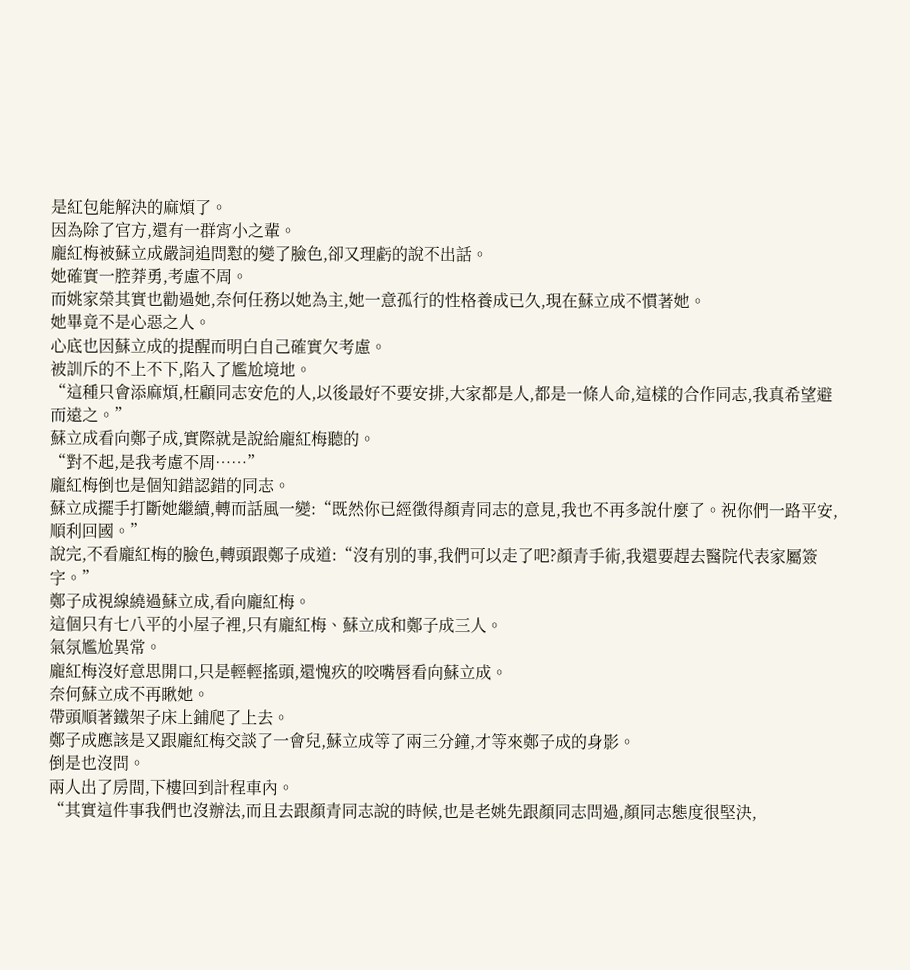是紅包能解決的麻煩了。
因為除了官方,還有一群宵小之輩。
龐紅梅被蘇立成嚴詞追問懟的變了臉色,卻又理虧的說不出話。
她確實一腔莽勇,考慮不周。
而姚家榮其實也勸過她,奈何任務以她為主,她一意孤行的性格養成已久,現在蘇立成不慣著她。
她畢竟不是心惡之人。
心底也因蘇立成的提醒而明白自己確實欠考慮。
被訓斥的不上不下,陷入了尷尬境地。
“這種只會添麻煩,枉顧同志安危的人,以後最好不要安排,大家都是人,都是一條人命,這樣的合作同志,我真希望避而遠之。”
蘇立成看向鄭子成,實際就是說給龐紅梅聽的。
“對不起,是我考慮不周……”
龐紅梅倒也是個知錯認錯的同志。
蘇立成擺手打斷她繼續,轉而話風一變:“既然你已經徵得顏青同志的意見,我也不再多說什麼了。祝你們一路平安,順利回國。”
說完,不看龐紅梅的臉色,轉頭跟鄭子成道:“沒有別的事,我們可以走了吧?顏青手術,我還要趕去醫院代表家屬簽字。”
鄭子成視線繞過蘇立成,看向龐紅梅。
這個只有七八平的小屋子裡,只有龐紅梅、蘇立成和鄭子成三人。
氣氛尷尬異常。
龐紅梅沒好意思開口,只是輕輕搖頭,還愧疚的咬嘴唇看向蘇立成。
奈何蘇立成不再瞅她。
帶頭順著鐵架子床上鋪爬了上去。
鄭子成應該是又跟龐紅梅交談了一會兒,蘇立成等了兩三分鐘,才等來鄭子成的身影。
倒是也沒問。
兩人出了房間,下樓回到計程車內。
“其實這件事我們也沒辦法,而且去跟顏青同志說的時候,也是老姚先跟顏同志問過,顏同志態度很堅決,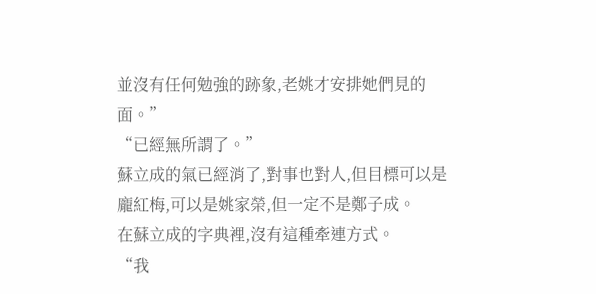並沒有任何勉強的跡象,老姚才安排她們見的面。”
“已經無所謂了。”
蘇立成的氣已經消了,對事也對人,但目標可以是龐紅梅,可以是姚家榮,但一定不是鄭子成。
在蘇立成的字典裡,沒有這種牽連方式。
“我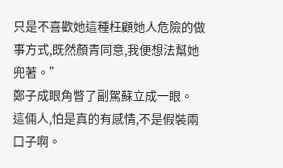只是不喜歡她這種枉顧她人危險的做事方式,既然顏青同意,我便想法幫她兜著。”
鄭子成眼角瞥了副駕蘇立成一眼。
這倆人,怕是真的有感情,不是假裝兩口子啊。